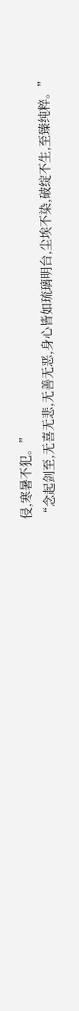侵,寒暑不犯。”
“念起剑至,无喜无悲,无善无恶,身心皆如琉璃明台,尘埃不染,破绽不生,至臻纯粹。”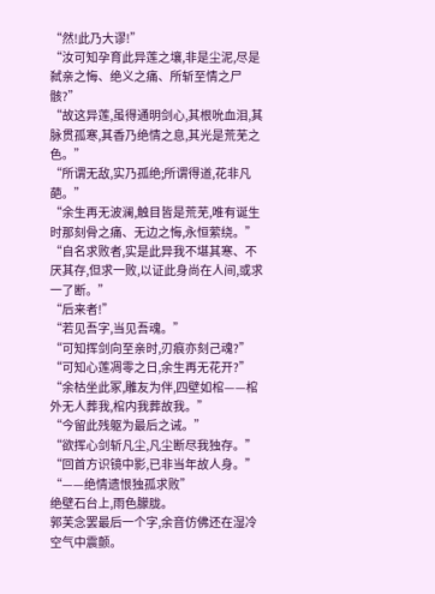“然!此乃大谬!”
“汝可知孕育此异莲之壤,非是尘泥,尽是弑亲之悔、绝义之痛、所斩至情之尸骸?”
“故这异莲,虽得通明剑心,其根吮血泪,其脉贯孤寒,其香乃绝情之息,其光是荒芜之色。”
“所谓无敌,实乃孤绝;所谓得道,花非凡葩。”
“余生再无波澜,触目皆是荒芜,唯有诞生时那刻骨之痛、无边之悔,永恒萦绕。”
“自名求败者,实是此异我不堪其寒、不厌其存,但求一败,以证此身尚在人间,或求一了断。”
“后来者!”
“若见吾字,当见吾魂。”
“可知挥剑向至亲时,刃痕亦刻己魂?”
“可知心莲凋零之日,余生再无花开?”
“余枯坐此冢,雕友为伴,四壁如棺——棺外无人葬我,棺内我葬故我。”
“今留此残躯为最后之诫。”
“欲挥心剑斩凡尘,凡尘断尽我独存。”
“回首方识镜中影,已非当年故人身。”
“——绝情遗恨独孤求败”
绝壁石台上,雨色朦胧。
郭芙念罢最后一个字,余音仿佛还在湿冷空气中震颤。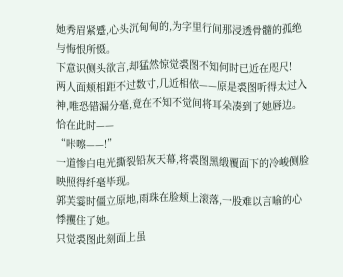她秀眉紧蹙,心头沉甸甸的,为字里行间那浸透骨髓的孤绝与悔恨所慑。
下意识侧头欲言,却猛然惊觉裘图不知何时已近在咫尺!
两人面颊相距不过数寸,几近相依——原是裘图听得太过入神,唯恐错漏分毫,竟在不知不觉间将耳朵凑到了她唇边。
恰在此时——
“咔嚓——!”
一道惨白电光撕裂铅灰天幕,将裘图黑缎覆面下的冷峻侧脸映照得纤毫毕现。
郭芙霎时僵立原地,雨珠在脸颊上滚落,一股难以言喻的心悸攫住了她。
只觉裘图此刻面上虽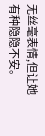无丝毫表情,但让她有种隐隐不安。